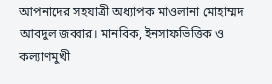আপনাদের সহযাত্রী অধ্যাপক মাওলানা মোহাম্মদ আবদুল জব্বার। মানবিক, ইনসাফভিত্তিক ও কল্যাণমুখী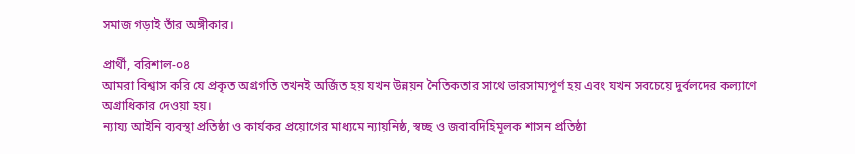সমাজ গড়াই তাঁর অঙ্গীকার।

প্রার্থী, বরিশাল-০৪
আমরা বিশ্বাস করি যে প্রকৃত অগ্রগতি তখনই অর্জিত হয় যখন উন্নয়ন নৈতিকতার সাথে ভারসাম্যপূর্ণ হয় এবং যখন সবচেয়ে দুর্বলদের কল্যাণে অগ্রাধিকার দেওয়া হয়।
ন্যায্য আইনি ব্যবস্থা প্রতিষ্ঠা ও কার্যকর প্রয়োগের মাধ্যমে ন্যায়নিষ্ঠ, স্বচ্ছ ও জবাবদিহিমূলক শাসন প্রতিষ্ঠা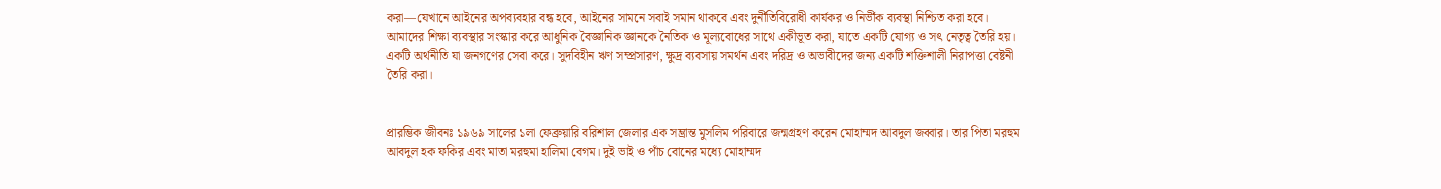করা—যেখানে আইনের অপব্যবহার বন্ধ হবে, আইনের সামনে সবাই সমান থাকবে এবং দুর্নীতিবিরোধী কার্যকর ও নির্ভীক ব্যবস্থা নিশ্চিত করা হবে।
আমাদের শিক্ষা ব্যবস্থার সংস্কার করে আধুনিক বৈজ্ঞানিক জ্ঞানকে নৈতিক ও মূল্যবোধের সাথে একীভূত করা, যাতে একটি যোগ্য ও সৎ নেতৃত্ব তৈরি হয়।
একটি অর্থনীতি যা জনগণের সেবা করে। সুদবিহীন ঋণ সম্প্রসারণ, ক্ষুদ্র ব্যবসায় সমর্থন এবং দরিদ্র ও অভাবীদের জন্য একটি শক্তিশালী নিরাপত্তা বেষ্টনী তৈরি করা।


প্রারম্ভিক জীবনঃ ১৯৬৯ সালের ১লা ফেব্রুয়ারি বরিশাল জেলার এক সম্ভ্রান্ত মুসলিম পরিবারে জন্মগ্রহণ করেন মোহাম্মদ আবদুল জব্বার। তার পিতা মরহুম আবদুল হক ফকির এবং মাতা মরহুমা হালিমা বেগম। দুই ভাই ও পাঁচ বোনের মধ্যে মোহাম্মদ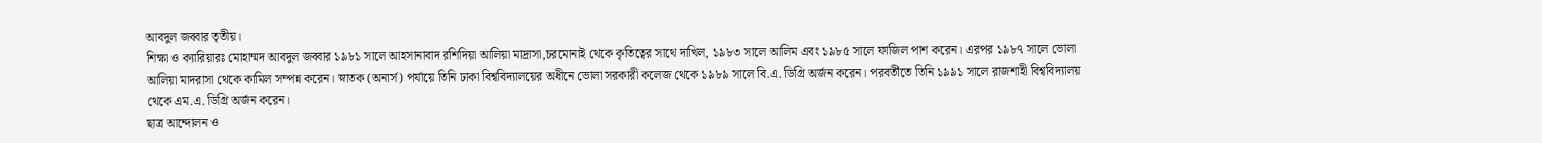আবদুল জব্বার তৃতীয়।
শিক্ষা ও ক্যারিয়ারঃ মোহাম্মদ আবদুল জব্বার ১৯৮১ সালে আহসানাবাদ রশিদিয়া আলিয়া মাদ্রাসা,চরমোনাই থেকে কৃতিত্বের সাথে দাখিল, ১৯৮৩ সালে আলিম এবং ১৯৮৫ সালে ফাজিল পাশ করেন। এরপর ১৯৮৭ সালে ভোলা আলিয়া মাদরাসা থেকে কামিল সম্পন্ন করেন। স্নাতক (অনার্স) পর্যায়ে তিনি ঢাকা বিশ্ববিদ্যালয়ের অধীনে ভোলা সরকারী কলেজ থেকে ১৯৮৯ সালে বি.এ. ডিগ্রি অর্জন করেন। পরবর্তীতে তিনি ১৯৯১ সালে রাজশাহী বিশ্ববিদ্যালয় থেকে এম.এ. ডিগ্রি অর্জন করেন।
ছাত্র আন্দোলন ও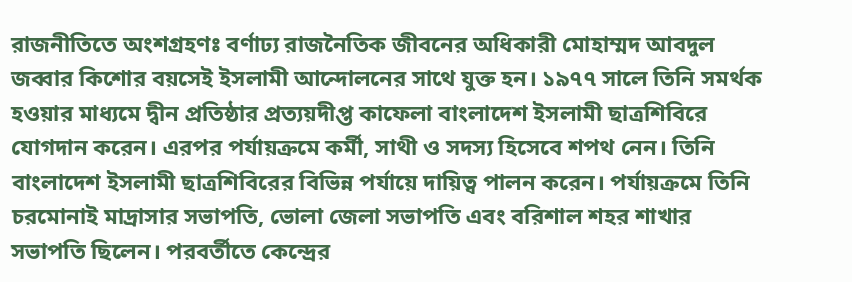রাজনীতিতে অংশগ্রহণঃ বর্ণাঢ্য রাজনৈতিক জীবনের অধিকারী মোহাম্মদ আবদুল জব্বার কিশোর বয়সেই ইসলামী আন্দোলনের সাথে যুক্ত হন। ১৯৭৭ সালে তিনি সমর্থক হওয়ার মাধ্যমে দ্বীন প্রতিষ্ঠার প্রত্যয়দীপ্ত কাফেলা বাংলাদেশ ইসলামী ছাত্রশিবিরে যোগদান করেন। এরপর পর্যায়ক্রমে কর্মী, সাথী ও সদস্য হিসেবে শপথ নেন। তিনি বাংলাদেশ ইসলামী ছাত্রশিবিরের বিভিন্ন পর্যায়ে দায়িত্ব পালন করেন। পর্যায়ক্রমে তিনি চরমোনাই মাদ্রাসার সভাপতি, ভোলা জেলা সভাপতি এবং বরিশাল শহর শাখার সভাপতি ছিলেন। পরবর্তীতে কেন্দ্রের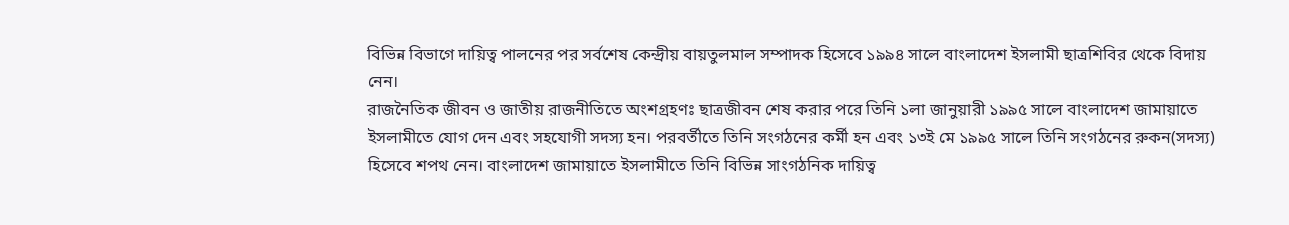বিভিন্ন বিভাগে দায়িত্ব পালনের পর সর্বশেষ কেন্দ্রীয় বায়তুলমাল সম্পাদক হিসেবে ১৯৯৪ সালে বাংলাদেশ ইসলামী ছাত্রশিবির থেকে বিদায় নেন।
রাজনৈতিক জীবন ও জাতীয় রাজনীতিতে অংশগ্রহণঃ ছাত্রজীবন শেষ করার পরে তিনি ১লা জানুয়ারী ১৯৯৫ সালে বাংলাদেশ জামায়াতে ইসলামীতে যোগ দেন এবং সহযোগী সদস্য হন। পরবর্তীতে তিনি সংগঠনের কর্মী হন এবং ১৩ই মে ১৯৯৫ সালে তিনি সংগঠনের রুকন(সদস্য) হিসেবে শপথ নেন। বাংলাদেশ জামায়াতে ইসলামীতে তিনি বিভিন্ন সাংগঠনিক দায়িত্ব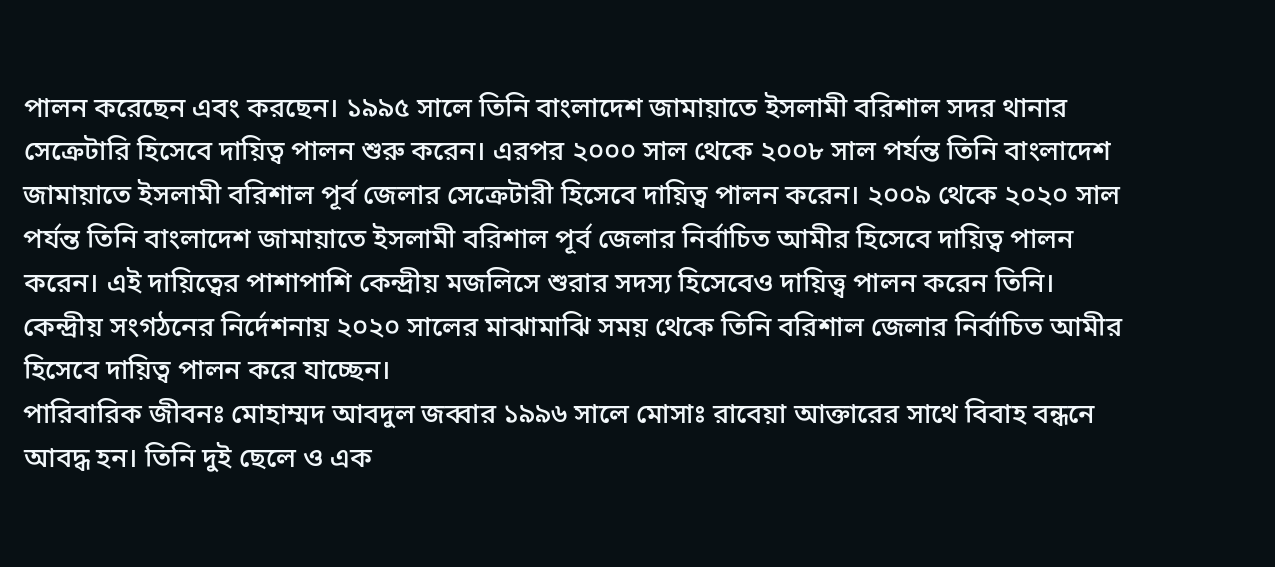পালন করেছেন এবং করছেন। ১৯৯৫ সালে তিনি বাংলাদেশ জামায়াতে ইসলামী বরিশাল সদর থানার সেক্রেটারি হিসেবে দায়িত্ব পালন শুরু করেন। এরপর ২০০০ সাল থেকে ২০০৮ সাল পর্যন্ত তিনি বাংলাদেশ জামায়াতে ইসলামী বরিশাল পূর্ব জেলার সেক্রেটারী হিসেবে দায়িত্ব পালন করেন। ২০০৯ থেকে ২০২০ সাল পর্যন্ত তিনি বাংলাদেশ জামায়াতে ইসলামী বরিশাল পূর্ব জেলার নির্বাচিত আমীর হিসেবে দায়িত্ব পালন করেন। এই দায়িত্বের পাশাপাশি কেন্দ্রীয় মজলিসে শুরার সদস্য হিসেবেও দায়িত্ত্ব পালন করেন তিনি। কেন্দ্রীয় সংগঠনের নির্দেশনায় ২০২০ সালের মাঝামাঝি সময় থেকে তিনি বরিশাল জেলার নির্বাচিত আমীর হিসেবে দায়িত্ব পালন করে যাচ্ছেন।
পারিবারিক জীবনঃ মোহাম্মদ আবদুল জব্বার ১৯৯৬ সালে মোসাঃ রাবেয়া আক্তারের সাথে বিবাহ বন্ধনে আবদ্ধ হন। তিনি দুই ছেলে ও এক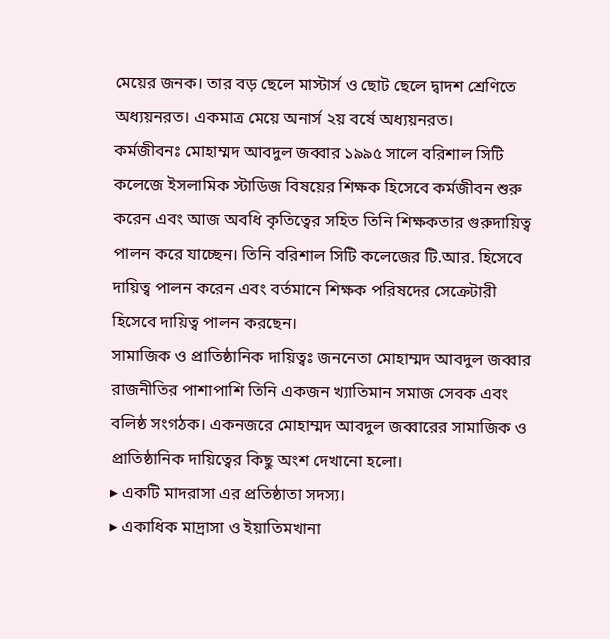মেয়ের জনক। তার বড় ছেলে মাস্টার্স ও ছোট ছেলে দ্বাদশ শ্রেণিতে অধ্যয়নরত। একমাত্র মেয়ে অনার্স ২য় বর্ষে অধ্যয়নরত।
কর্মজীবনঃ মোহাম্মদ আবদুল জব্বার ১৯৯৫ সালে বরিশাল সিটি কলেজে ইসলামিক স্টাডিজ বিষয়ের শিক্ষক হিসেবে কর্মজীবন শুরু করেন এবং আজ অবধি কৃতিত্বের সহিত তিনি শিক্ষকতার গুরুদায়িত্ব পালন করে যাচ্ছেন। তিনি বরিশাল সিটি কলেজের টি.আর. হিসেবে দায়িত্ব পালন করেন এবং বর্তমানে শিক্ষক পরিষদের সেক্রেটারী হিসেবে দায়িত্ব পালন করছেন।
সামাজিক ও প্রাতিষ্ঠানিক দায়িত্বঃ জননেতা মোহাম্মদ আবদুল জব্বার রাজনীতির পাশাপাশি তিনি একজন খ্যাতিমান সমাজ সেবক এবং বলিষ্ঠ সংগঠক। একনজরে মোহাম্মদ আবদুল জব্বারের সামাজিক ও প্রাতিষ্ঠানিক দায়িত্বের কিছু অংশ দেখানো হলো।
▸ একটি মাদরাসা এর প্রতিষ্ঠাতা সদস্য।
▸ একাধিক মাদ্রাসা ও ইয়াতিমখানা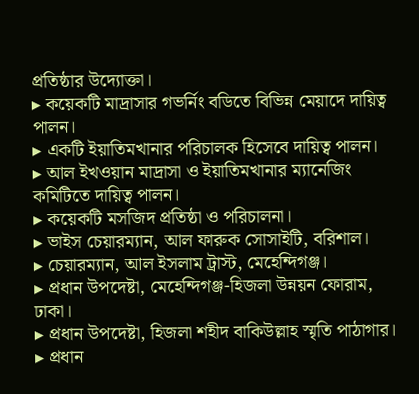প্রতিষ্ঠার উদ্যোক্তা।
▸ কয়েকটি মাদ্রাসার গভর্নিং বডিতে বিভিন্ন মেয়াদে দায়িত্ব পালন।
▸ একটি ইয়াতিমখানার পরিচালক হিসেবে দায়িত্ব পালন।
▸ আল ইখওয়ান মাদ্রাসা ও ইয়াতিমখানার ম্যানেজিং কমিটিতে দায়িত্ব পালন।
▸ কয়েকটি মসজিদ প্রতিষ্ঠা ও পরিচালনা।
▸ ভাইস চেয়ারম্যান, আল ফারুক সোসাইটি, বরিশাল।
▸ চেয়ারম্যান, আল ইসলাম ট্রাস্ট, মেহেন্দিগঞ্জ।
▸ প্রধান উপদেষ্টা, মেহেন্দিগঞ্জ-হিজলা উন্নয়ন ফোরাম, ঢাকা।
▸ প্রধান উপদেষ্টা, হিজলা শহীদ বাকিউল্লাহ স্মৃতি পাঠাগার।
▸ প্রধান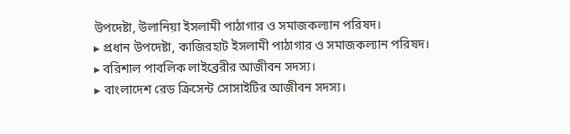উপদেষ্টা, উলানিয়া ইসলামী পাঠাগার ও সমাজকল্যান পরিষদ।
▸ প্রধান উপদেষ্টা, কাজিরহাট ইসলামী পাঠাগার ও সমাজকল্যান পরিষদ।
▸ বরিশাল পাবলিক লাইব্রেরীর আজীবন সদস্য।
▸ বাংলাদেশ রেড ক্রিসেন্ট সোসাইটির আজীবন সদস্য।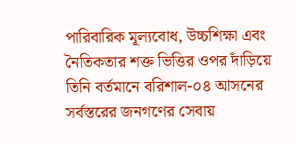পারিবারিক মূল্যবোধ, উচ্চশিক্ষা এবং নৈতিকতার শক্ত ভিত্তির ওপর দাঁড়িয়ে তিনি বর্তমানে বরিশাল-০৪ আসনের সর্বস্তরের জনগণের সেবায়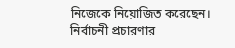নিজেকে নিয়োজিত করেছেন।
নির্বাচনী প্রচারণার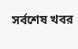সর্বশেষ খবর